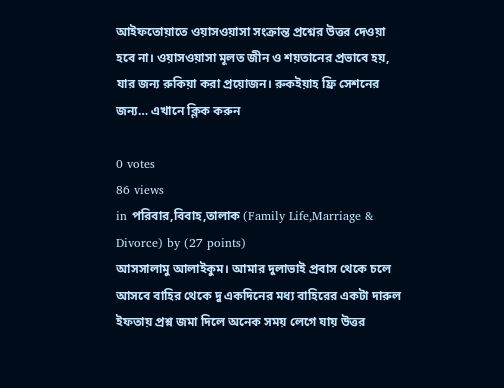আইফতোয়াতে ওয়াসওয়াসা সংক্রান্ত প্রশ্নের উত্তর দেওয়া হবে না। ওয়াসওয়াসা মূলত জীন ও শয়তানের প্রভাবে হয়, যার জন্য রুকিয়া করা প্রয়োজন। রুকইয়াহ ফ্রি সেশনের জন্য… এখানে ক্লিক করুন

0 votes
86 views
in পরিবার,বিবাহ,তালাক (Family Life,Marriage & Divorce) by (27 points)
আসসালামু আলাইকুম। আমার দুলাভাই প্রবাস থেকে চলে আসবে বাহির থেকে দু একদিনের মধ্য বাহিরের একটা দারুল ইফতায় প্রশ্ন জমা দিলে অনেক সময় লেগে যায় উত্তর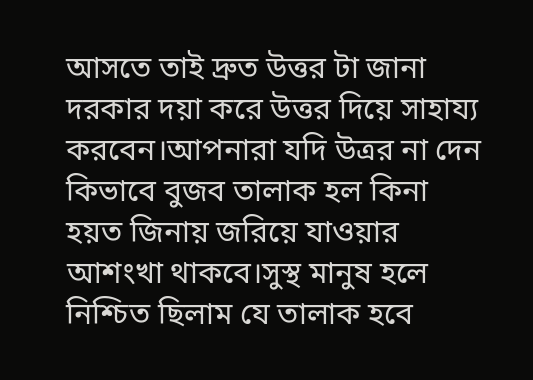আসতে তাই দ্রুত উত্তর টা জানা দরকার দয়া করে উত্তর দিয়ে সাহায্য করবেন।আপনারা যদি উত্রর না দেন কিভাবে বুজব তালাক হল কিনা হয়ত জিনায় জরিয়ে যাওয়ার আশংখা থাকবে।সুস্থ মানুষ হলে নিশ্চিত ছিলাম যে তালাক হবে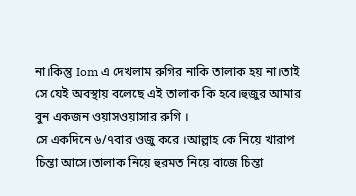না।কিন্তু Iom এ দেখলাম রুগির নাকি তালাক হয় না।তাই সে যেই অবস্থায় বলেছে এই তালাক কি হবে।হুজুর আমার বুন একজন ওয়াসওয়াসার রুগি ।
সে একদিনে ৬/৭বার ওজু করে ।আল্লাহ কে নিয়ে খারাপ চিন্তা আসে।তালাক নিয়ে হুরমত নিয়ে বাজে চিন্তা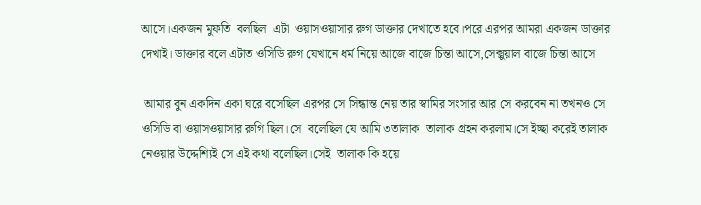আসে।একজন মুফতি  বলছিল  এটা  ওয়াসওয়াসার রুগ ডাক্তার দেখাতে হবে।পরে এরপর আমরা একজন ডাক্তার দেখাই। ডাক্তার বলে এটাত ওসিডি রুগ যেখানে ধর্ম নিয়ে আজে বাজে চিন্তা আসে,সেক্সুয়াল বাজে চিন্তা আসে

 আমার বুন একদিন একা ঘরে বসেছিল এরপর সে সিন্ধান্ত নেয় তার স্বামির সংসার আর সে করবেন না তখনও সে ওসিডি বা ওয়াসওয়াসার রুগি ছিল।সে  বলেছিল যে আমি ৩তালাক  তালাক গ্রহন করলাম।সে ইচ্ছা করেই তালাক নেওয়ার উদ্দেশ্যিই সে এই কথা বলেছিল।সেই  তালাক কি হয়ে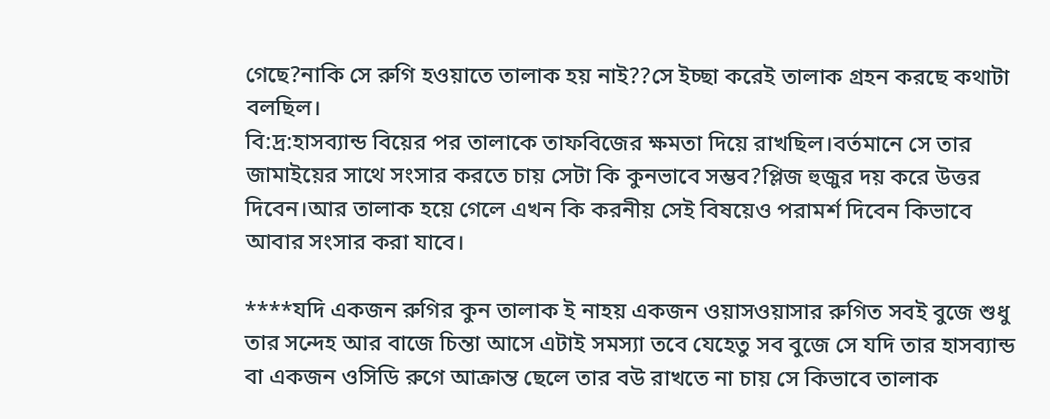গেছে?নাকি সে রুগি হওয়াতে তালাক হয় নাই??সে ইচ্ছা করেই তালাক গ্রহন করছে কথাটা বলছিল।
বি:দ্র:হাসব্যান্ড বিয়ের পর তালাকে তাফবিজের ক্ষমতা দিয়ে রাখছিল।বর্তমানে সে তার জামাইয়ের সাথে সংসার করতে চায় সেটা কি কুনভাবে সম্ভব?প্লিজ হুজুর দয় করে উত্তর দিবেন।আর তালাক হয়ে গেলে এখন কি করনীয় সেই বিষয়েও পরামর্শ দিবেন কিভাবে আবার সংসার করা যাবে।

****যদি একজন রুগির কুন তালাক ই নাহয় একজন ওয়াসওয়াসার রুগিত সবই বুজে শুধু তার সন্দেহ আর বাজে চিন্তা আসে এটাই সমস্যা তবে যেহেতু সব বুজে সে যদি তার হাসব্যান্ড বা একজন ওসিডি রুগে আক্রান্ত ছেলে তার বউ রাখতে না চায় সে কিভাবে তালাক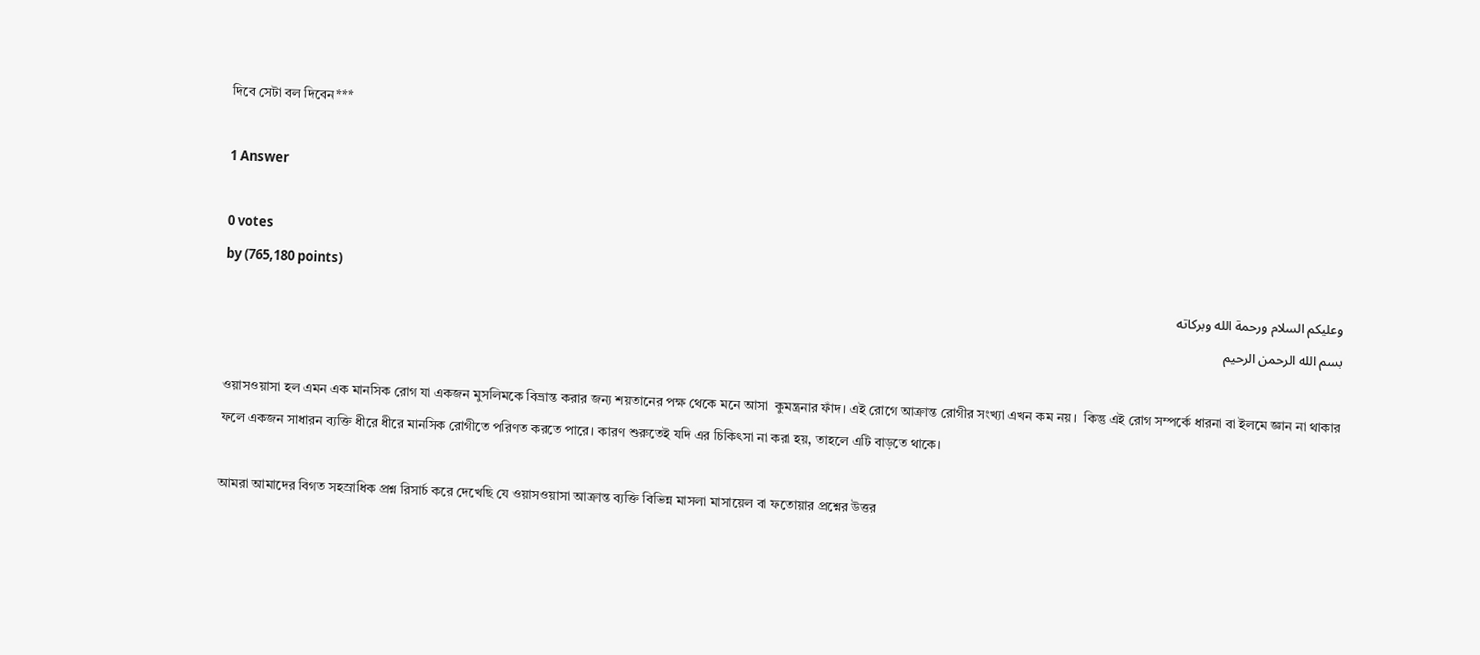দিবে সেটা বল দিবেন***

1 Answer

0 votes
by (765,180 points)
وعليكم السلام ورحمة الله وبركاته
بسم الله الرحمن الرحيم

ওয়াসওয়াসা হল এমন এক মানসিক রোগ যা একজন মুসলিমকে বিভ্রান্ত করার জন্য শয়তানের পক্ষ থেকে মনে আসা  কুমন্ত্রনার ফাঁদ। এই রোগে আক্রান্ত রোগীর সংখ্যা এখন কম নয়।  কিন্তু এই রোগ সম্পর্কে ধারনা বা ইলমে জ্ঞান না থাকার ফলে একজন সাধারন ব্যক্তি ধীরে ধীরে মানসিক রোগীতে পরিণত করতে পারে। কারণ শুরুতেই যদি এর চিকিৎসা না করা হয়, তাহলে এটি বাড়তে থাকে।

আমরা আমাদের বিগত সহস্রাধিক প্রশ্ন রিসার্চ করে দেখেছি যে ওয়াসওয়াসা আক্রান্ত ব্যক্তি বিভিন্ন মাসলা মাসায়েল বা ফতোয়ার প্রশ্নের উত্তর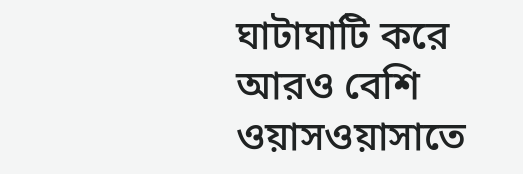ঘাটাঘাটি করে আরও বেশি ওয়াসওয়াসাতে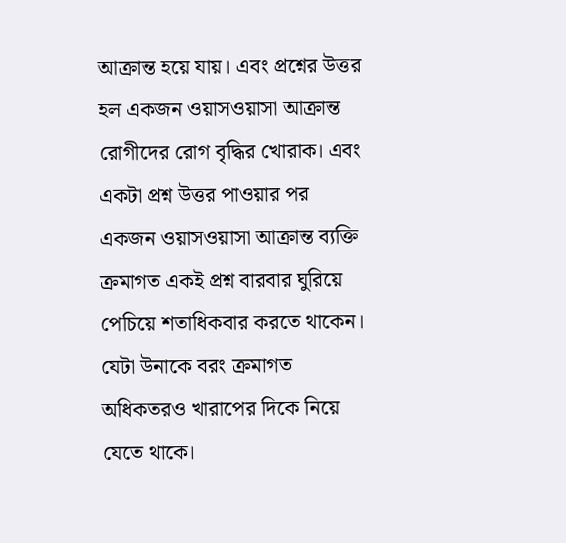আক্রান্ত হয়ে যায়। এবং প্রশ্নের উত্তর হল একজন ওয়াসওয়াসা আক্রান্ত রোগীদের রোগ বৃদ্ধির খোরাক। এবং একটা প্রশ্ন উত্তর পাওয়ার পর একজন ওয়াসওয়াসা আক্রান্ত ব্যক্তি ক্রমাগত একই প্রশ্ন বারবার ঘুরিয়ে পেচিয়ে শতাধিকবার করতে থাকেন।  যেটা উনাকে বরং ক্রমাগত অধিকতরও খারাপের দিকে নিয়ে যেতে থাকে।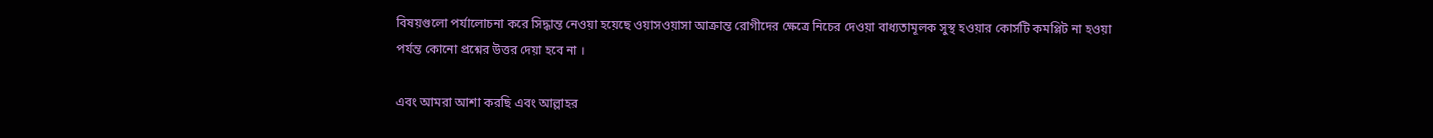বিষয়গুলো পর্যালোচনা করে সিদ্ধান্ত নেওয়া হয়েছে ওয়াসওয়াসা আক্রান্ত রোগীদের ক্ষেত্রে নিচের দেওয়া বাধ্যতামূলক সুস্থ হওয়ার কোর্সটি কমপ্লিট না হওয়া পর্যন্ত কোনো প্রশ্নের উত্তর দেয়া হবে না ।

এবং আমরা আশা করছি এবং আল্লাহর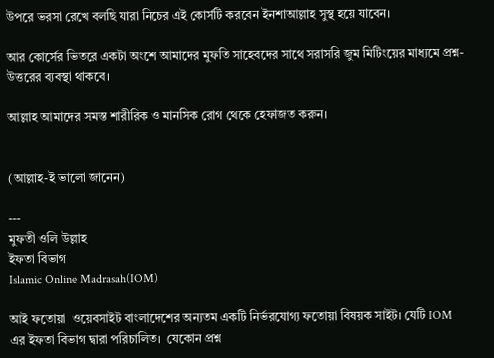উপরে ভরসা রেখে বলছি যারা নিচের এই কোর্সটি করবেন ইনশাআল্লাহ সুস্থ হয়ে যাবেন।

আর কোর্সের ভিতরে একটা অংশে আমাদের মুফতি সাহেবদের সাথে সরাসরি জুম মিটিংয়ের মাধ্যমে প্রশ্ন-উত্তরের ব্যবস্থা থাকবে।

আল্লাহ আমাদের সমস্ত শারীরিক ও মানসিক রোগ থেকে হেফাজত করুন।


(আল্লাহ-ই ভালো জানেন)

---
মুফতী ওলি উল্লাহ
ইফতা বিভাগ
Islamic Online Madrasah(IOM)

আই ফতোয়া  ওয়েবসাইট বাংলাদেশের অন্যতম একটি নির্ভরযোগ্য ফতোয়া বিষয়ক সাইট। যেটি IOM এর ইফতা বিভাগ দ্বারা পরিচালিত।  যেকোন প্রশ্ন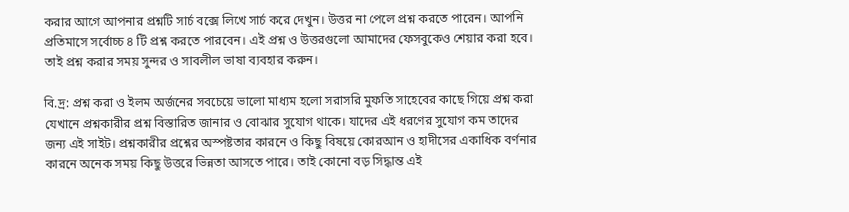করার আগে আপনার প্রশ্নটি সার্চ বক্সে লিখে সার্চ করে দেখুন। উত্তর না পেলে প্রশ্ন করতে পারেন। আপনি প্রতিমাসে সর্বোচ্চ ৪ টি প্রশ্ন করতে পারবেন। এই প্রশ্ন ও উত্তরগুলো আমাদের ফেসবুকেও শেয়ার করা হবে। তাই প্রশ্ন করার সময় সুন্দর ও সাবলীল ভাষা ব্যবহার করুন।

বি.দ্র: প্রশ্ন করা ও ইলম অর্জনের সবচেয়ে ভালো মাধ্যম হলো সরাসরি মুফতি সাহেবের কাছে গিয়ে প্রশ্ন করা যেখানে প্রশ্নকারীর প্রশ্ন বিস্তারিত জানার ও বোঝার সুযোগ থাকে। যাদের এই ধরণের সুযোগ কম তাদের জন্য এই সাইট। প্রশ্নকারীর প্রশ্নের অস্পষ্টতার কারনে ও কিছু বিষয়ে কোরআন ও হাদীসের একাধিক বর্ণনার কারনে অনেক সময় কিছু উত্তরে ভিন্নতা আসতে পারে। তাই কোনো বড় সিদ্ধান্ত এই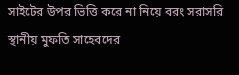সাইটের উপর ভিত্তি করে না নিয়ে বরং সরাসরি স্থানীয় মুফতি সাহেবদের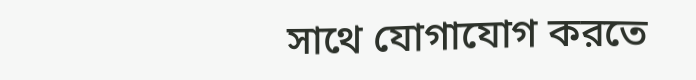সাথে যোগাযোগ করতে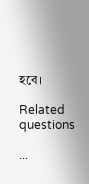হবে।

Related questions

...